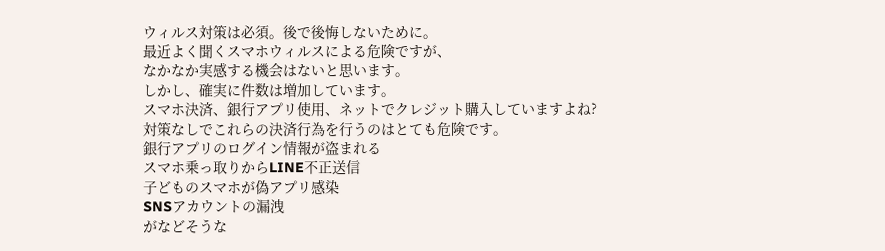ウィルス対策は必須。後で後悔しないために。
最近よく聞くスマホウィルスによる危険ですが、
なかなか実感する機会はないと思います。
しかし、確実に件数は増加しています。
スマホ決済、銀行アプリ使用、ネットでクレジット購入していますよね?
対策なしでこれらの決済行為を行うのはとても危険です。
銀行アプリのログイン情報が盗まれる
スマホ乗っ取りからLINE不正送信
子どものスマホが偽アプリ感染
SNSアカウントの漏洩
がなどそうな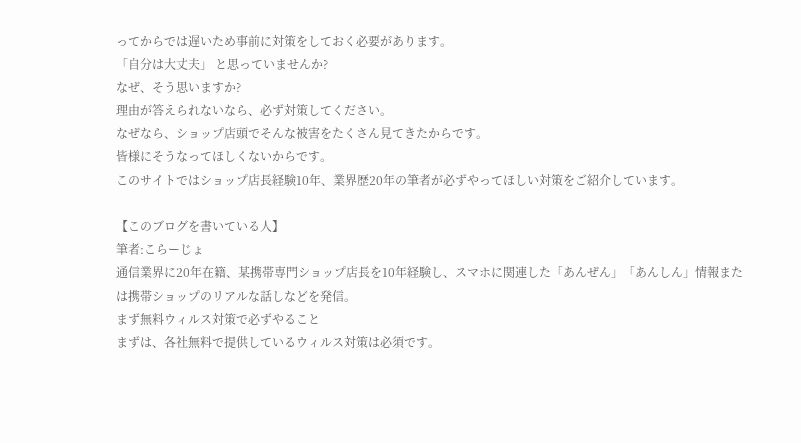ってからでは遅いため事前に対策をしておく必要があります。
「自分は大丈夫」 と思っていませんか?
なぜ、そう思いますか?
理由が答えられないなら、必ず対策してください。
なぜなら、ショップ店頭でそんな被害をたくさん見てきたからです。
皆様にそうなってほしくないからです。
このサイトではショップ店長経験10年、業界歴20年の筆者が必ずやってほしい対策をご紹介しています。

【このブログを書いている人】
筆者:こらーじょ
通信業界に20年在籍、某携帯専門ショップ店長を10年経験し、スマホに関連した「あんぜん」「あんしん」情報または携帯ショップのリアルな話しなどを発信。
まず無料ウィルス対策で必ずやること
まずは、各社無料で提供しているウィルス対策は必須です。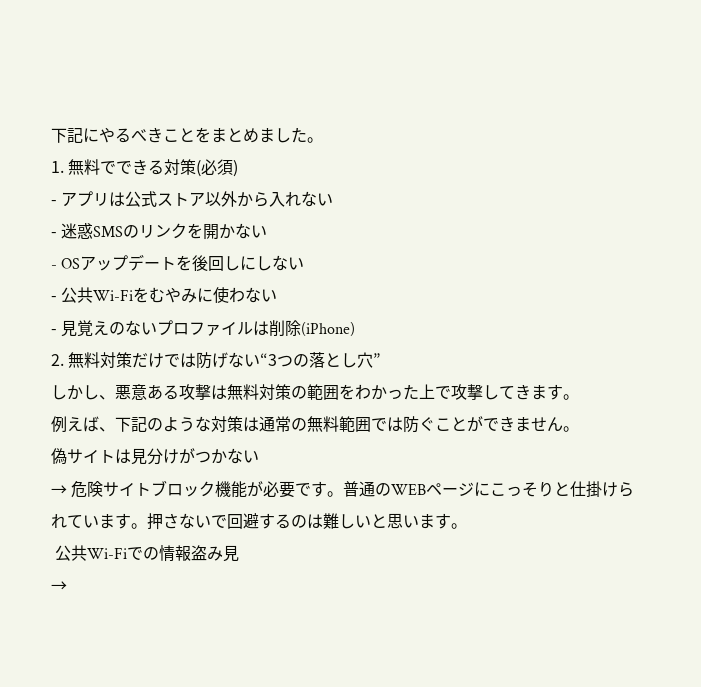下記にやるべきことをまとめました。
1. 無料でできる対策(必須)
- アプリは公式ストア以外から入れない
- 迷惑SMSのリンクを開かない
- OSアップデートを後回しにしない
- 公共Wi-Fiをむやみに使わない
- 見覚えのないプロファイルは削除(iPhone)
2. 無料対策だけでは防げない“3つの落とし穴”
しかし、悪意ある攻撃は無料対策の範囲をわかった上で攻撃してきます。
例えば、下記のような対策は通常の無料範囲では防ぐことができません。
偽サイトは見分けがつかない
→ 危険サイトブロック機能が必要です。普通のWEBページにこっそりと仕掛けられています。押さないで回避するのは難しいと思います。
 公共Wi-Fiでの情報盗み見
→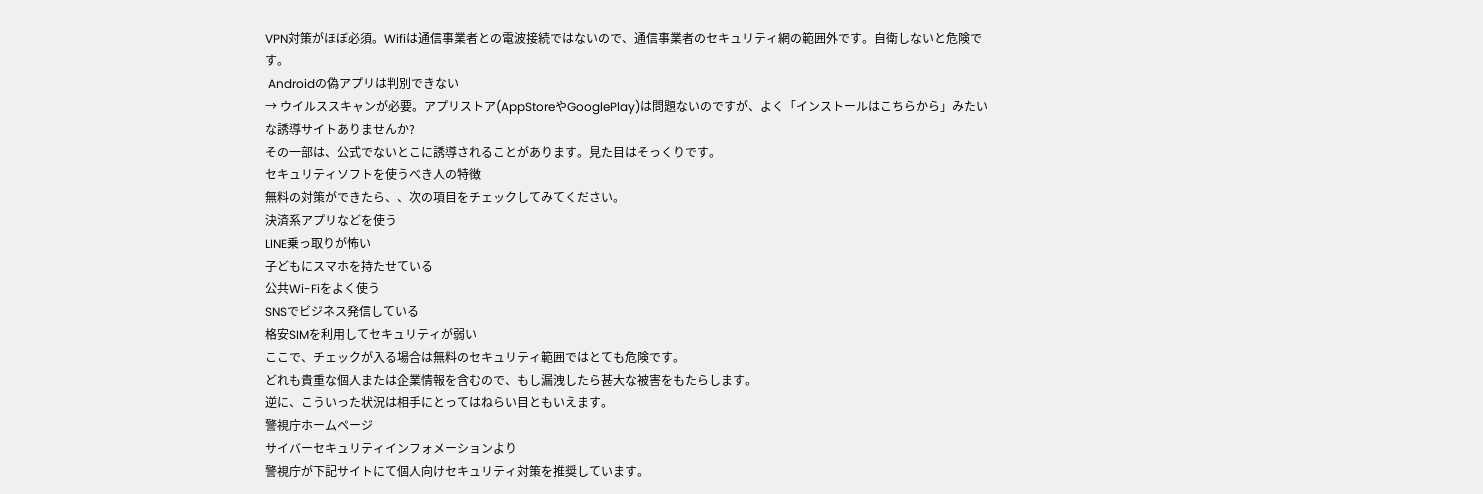VPN対策がほぼ必須。Wifiは通信事業者との電波接続ではないので、通信事業者のセキュリティ網の範囲外です。自衛しないと危険です。
 Androidの偽アプリは判別できない
→ ウイルススキャンが必要。アプリストア(AppStoreやGooglePlay)は問題ないのですが、よく「インストールはこちらから」みたいな誘導サイトありませんか?
その一部は、公式でないとこに誘導されることがあります。見た目はそっくりです。
セキュリティソフトを使うべき人の特徴
無料の対策ができたら、、次の項目をチェックしてみてください。
決済系アプリなどを使う
LINE乗っ取りが怖い
子どもにスマホを持たせている
公共Wi-Fiをよく使う
SNSでビジネス発信している
格安SIMを利用してセキュリティが弱い
ここで、チェックが入る場合は無料のセキュリティ範囲ではとても危険です。
どれも貴重な個人または企業情報を含むので、もし漏洩したら甚大な被害をもたらします。
逆に、こういった状況は相手にとってはねらい目ともいえます。
警視庁ホームページ
サイバーセキュリティインフォメーションより
警視庁が下記サイトにて個人向けセキュリティ対策を推奨しています。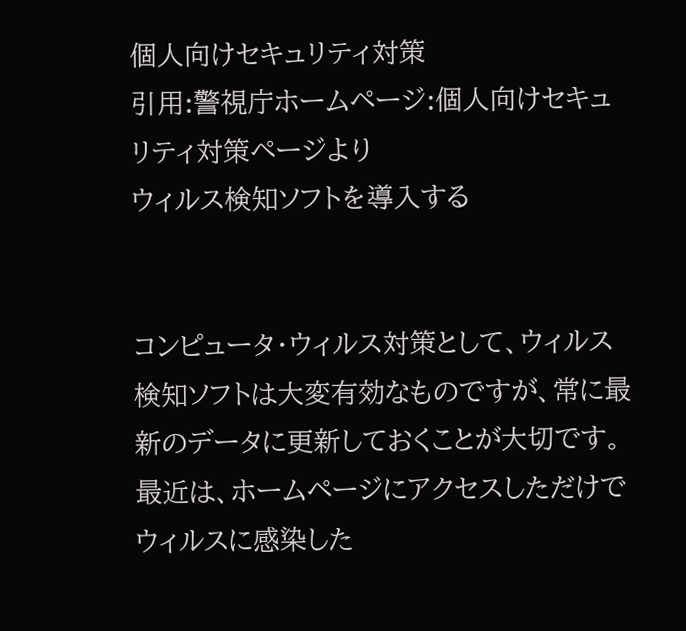個人向けセキュリティ対策
引用:警視庁ホームページ:個人向けセキュリティ対策ページより
ウィルス検知ソフトを導入する


コンピュータ・ウィルス対策として、ウィルス検知ソフトは大変有効なものですが、常に最新のデータに更新しておくことが大切です。
最近は、ホームページにアクセスしただけでウィルスに感染した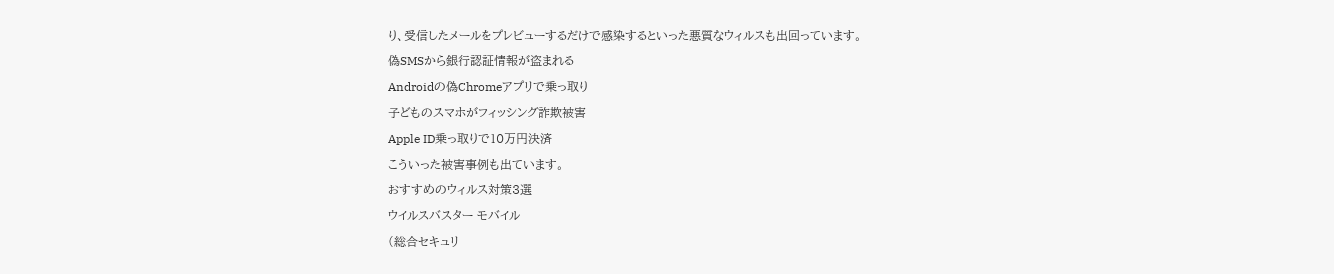り、受信したメールをプレビューするだけで感染するといった悪質なウィルスも出回っています。
偽SMSから銀行認証情報が盗まれる
Androidの偽Chromeアプリで乗っ取り
子どものスマホがフィッシング詐欺被害
Apple ID乗っ取りで10万円決済
こういった被害事例も出ています。
おすすめのウィルス対策3選
ウイルスバスター モバイル
(総合セキュリ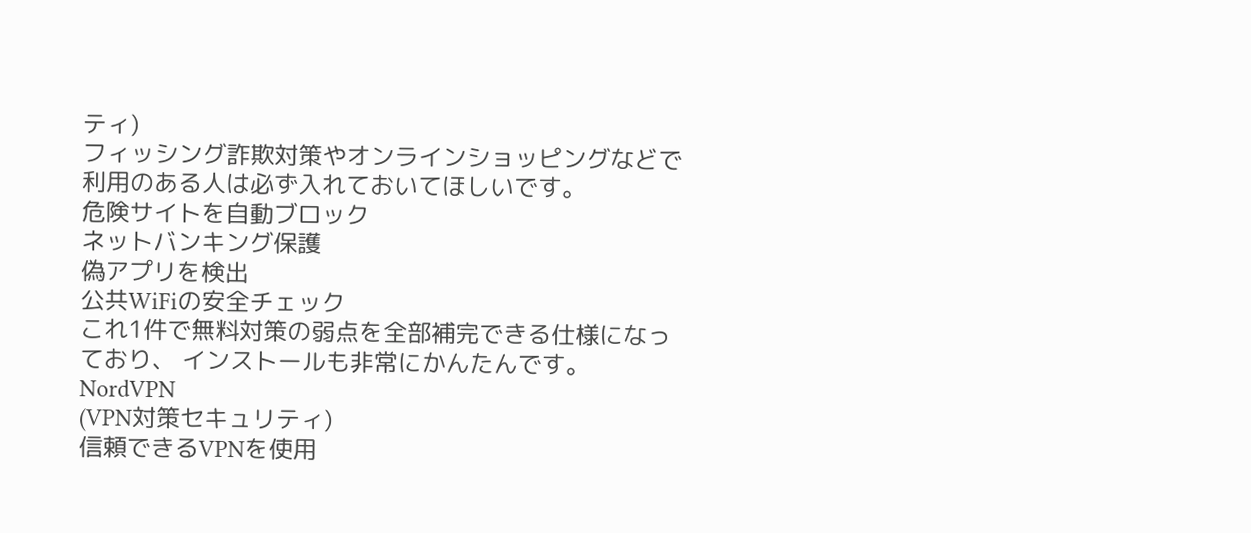ティ)
フィッシング詐欺対策やオンラインショッピングなどで利用のある人は必ず入れておいてほしいです。
危険サイトを自動ブロック
ネットバンキング保護
偽アプリを検出
公共WiFiの安全チェック
これ1件で無料対策の弱点を全部補完できる仕様になっており、 インストールも非常にかんたんです。
NordVPN
(VPN対策セキュリティ)
信頼できるVPNを使用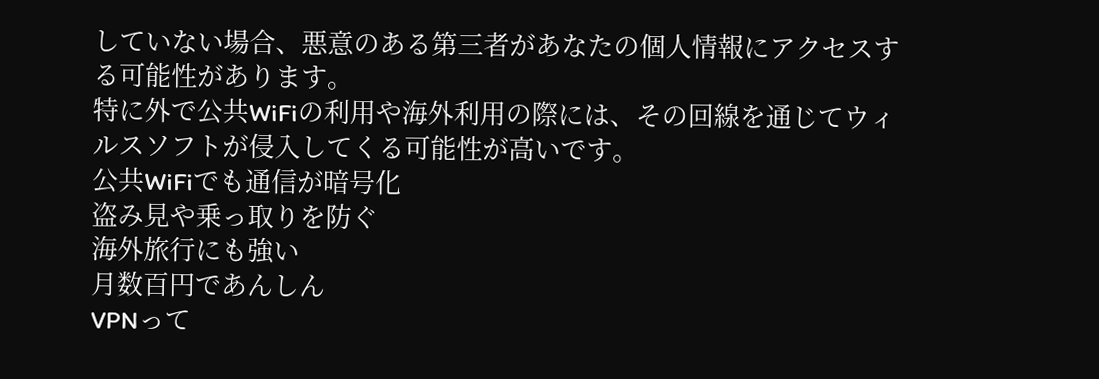していない場合、悪意のある第三者があなたの個人情報にアクセスする可能性があります。
特に外で公共WiFiの利用や海外利用の際には、その回線を通じてウィルスソフトが侵入してくる可能性が高いです。
公共WiFiでも通信が暗号化
盗み見や乗っ取りを防ぐ
海外旅行にも強い
月数百円であんしん
VPNって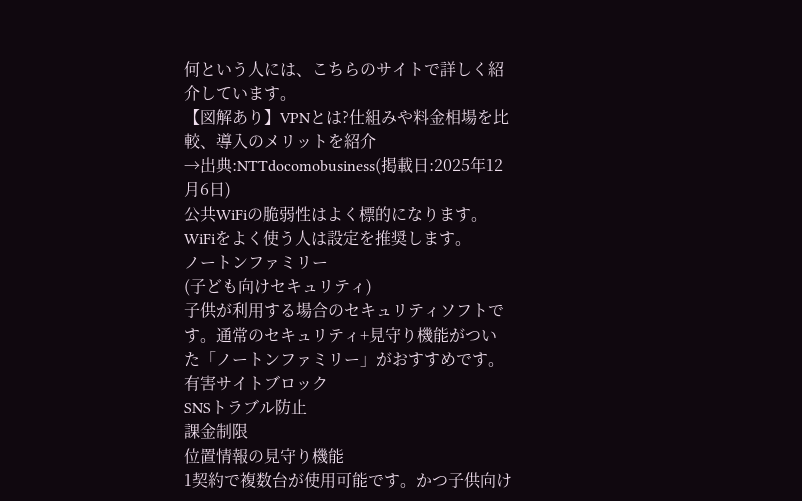何という人には、こちらのサイトで詳しく紹介しています。
【図解あり】VPNとは?仕組みや料金相場を比較、導入のメリットを紹介
→出典:NTTdocomobusiness(掲載日:2025年12月6日)
公共WiFiの脆弱性はよく標的になります。WiFiをよく使う人は設定を推奨します。
ノートンファミリー
(子ども向けセキュリティ)
子供が利用する場合のセキュリティソフトです。通常のセキュリティ+見守り機能がついた「ノートンファミリー」がおすすめです。
有害サイトブロック
SNSトラブル防止
課金制限
位置情報の見守り機能
1契約で複数台が使用可能です。かつ子供向け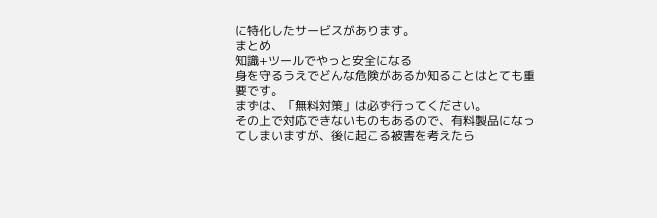に特化したサービスがあります。
まとめ
知識+ツールでやっと安全になる
身を守るうえでどんな危険があるか知ることはとても重要です。
まずは、「無料対策」は必ず行ってください。
その上で対応できないものもあるので、有料製品になってしまいますが、後に起こる被害を考えたら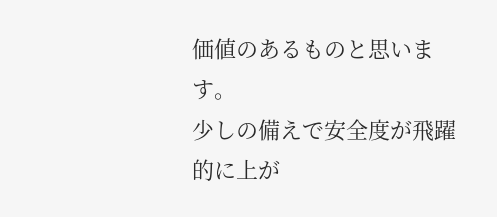価値のあるものと思います。
少しの備えで安全度が飛躍的に上が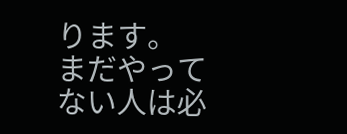ります。
まだやってない人は必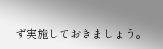ず実施しておきましょう。